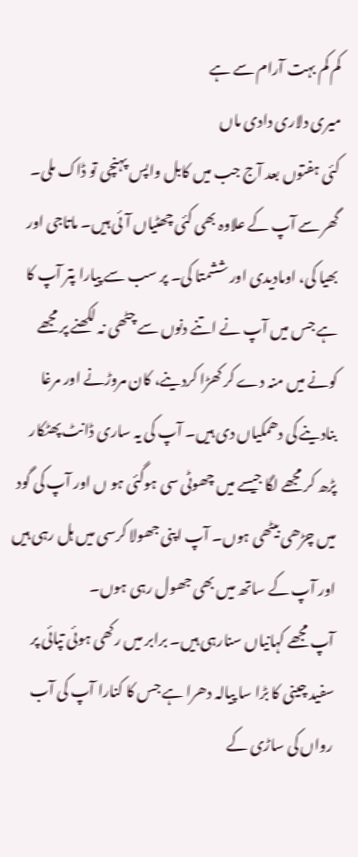کم کم بہت آرام سے ہے
میری دلاری دادی ماں
کئی ہفتوں بعد آج جب میں کابل واپس پہنچی تو ڈاک ملی۔ گھر سے آپ کے علاوہ بھی کئی چھٹیاں آئی ہیں۔ ماتاجی اور بھیا کی، اومادیدی اور ششمتا کی۔ پر سب سے پیارا پتر آپ کا ہے جس میں آپ نے اتنے دنوں سے چٹھی نہ لکھنے پر مجھے کونے میں منہ دے کر کھڑا کردینے، کان مروڑنے اور مرغا بنادینے کی دھمکیاں دی ہیں۔ آپ کی یہ ساری ڈانٹ پھٹکار پڑھ کر مجھے لگا جیسے میں چھوٹی سی ہوگئی ہو ں اور آپ کی گود میں چڑھی بیٹھی ہوں۔ آپ اپنی جھولا کرسی میں ہل رہی ہیں اور آپ کے ساتھ میں بھی جھول رہی ہوں۔
آپ مجھے کہانیاں سنارہی ہیں۔ برابر میں رکھی ہوئی تپائی پر سفید چینی کا بڑا سا پیالہ دھرا ہے جس کا کنارا آپ کی آب رواں کی ساڑی کے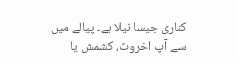کناری جیسا نیلا ہے۔ پیالے میں سے آپ اخروٹ، کشمش یا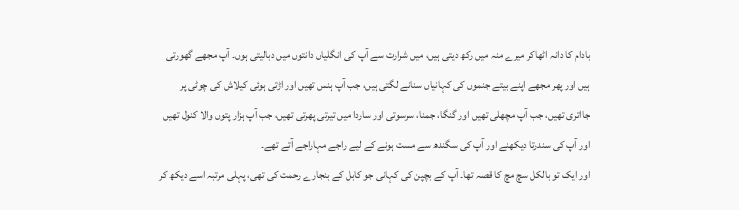بادام کا دانہ اٹھاکر میرے منہ میں رکھ دیتی ہیں، میں شرارت سے آپ کی انگلیاں دانتوں میں دبالیتی ہوں۔ آپ مجھے گھورتی ہیں اور پھر مجھے اپنے بیتے جنموں کی کہانیاں سنانے لگتی ہیں، جب آپ ہنس تھیں اور اڑتی ہوئی کیلاش کی چوٹی پر جااتری تھیں، جب آپ مچھلی تھیں اور گنگا، جمنا، سرسوتی اور ساردا میں تیرتی پھرتی تھیں، جب آپ ہزار پتوں والا کنول تھیں اور آپ کی سندرتا دیکھنے اور آپ کی سگندھ سے مست ہونے کے لیے راجے مہاراجے آتے تھے۔
اور ایک تو بالکل سچ مچ کا قصہ تھا۔ آپ کے بچپن کی کہانی جو کابل کے بنجارے رحمت کی تھی، پہلی مرتبہ اسے دیکھ کر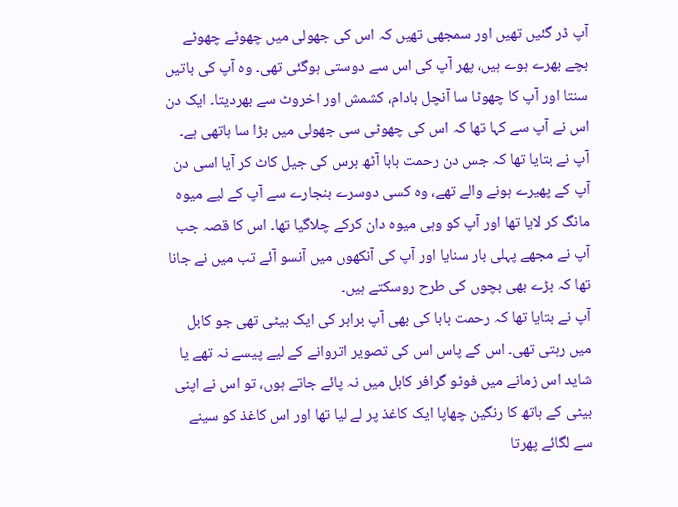آپ ڈر گئیں تھیں اور سمجھی تھیں کہ اس کی جھولی میں چھوٹے چھوٹے بچے بھرے ہوے ہیں، پھر آپ کی اس سے دوستی ہوگئی تھی۔ وہ آپ کی باتیں سنتا اور آپ کا چھوٹا سا آنچل بادام، کشمش اور اخروٹ سے بھردیتا۔ ایک دن اس نے آپ سے کہا تھا کہ اس کی چھوٹی سی جھولی میں بڑا سا ہاتھی ہے۔ آپ نے بتایا تھا کہ جس دن رحمت بابا آٹھ برس کی جیل کاٹ کر آیا اسی دن آپ کے پھیرے ہونے والے تھے، وہ کسی دوسرے بنجارے سے آپ کے لیے میوہ مانگ کر لایا تھا اور آپ کو وہی میوہ دان کرکے چلاگیا تھا۔ اس کا قصہ جب آپ نے مجھے پہلی بار سنایا اور آپ کی آنکھوں میں آنسو آئے تب میں نے جانا تھا کہ بڑے بھی بچوں کی طرح روسکتے ہیں۔
آپ نے بتایا تھا کہ رحمت بابا کی بھی آپ برابر کی ایک بیٹی تھی جو کابل میں رہتی تھی۔ اس کے پاس اس کی تصویر اتروانے کے لیے پیسے نہ تھے یا شاید اس زمانے میں فوٹو گرافر کابل میں نہ پائے جاتے ہوں، تو اس نے اپنی بیٹی کے ہاتھ کا رنگین چھاپا ایک کاغذ پر لے لیا تھا اور اس کاغذ کو سینے سے لگائے پھرتا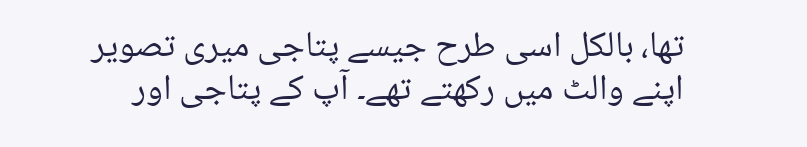تھا، بالکل اسی طرح جیسے پتاجی میری تصویر اپنے والٹ میں رکھتے تھے۔ آپ کے پتاجی اور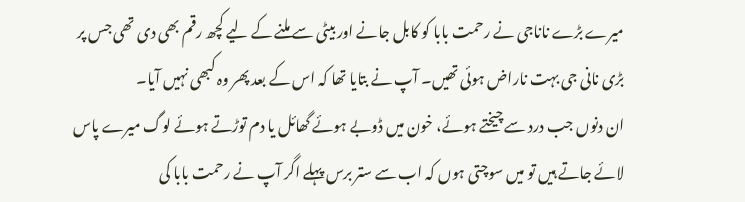میرے بڑے ناناجی نے رحمت بابا کو کابل جانے اور بیٹی سے ملنے کے لیے کچھ رقم بھی دی تھی جس پر بڑی نانی جی بہت ناراض ہوئی تھیں۔ آپ نے بتایا تھا کہ اس کے بعد پھر وہ کبھی نہیں آیا۔
ان دنوں جب درد سے چیختے ہوئے، خون میں ڈوبے ہوئے گھائل یا دم توڑتے ہوئے لوگ میرے پاس لائے جاتے ہیں تو میں سوچتی ہوں کہ اب سے ستر برس پہلے اگر آپ نے رحمت بابا کی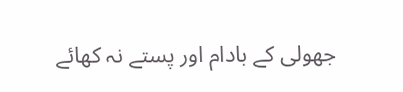جھولی کے بادام اور پستے نہ کھائے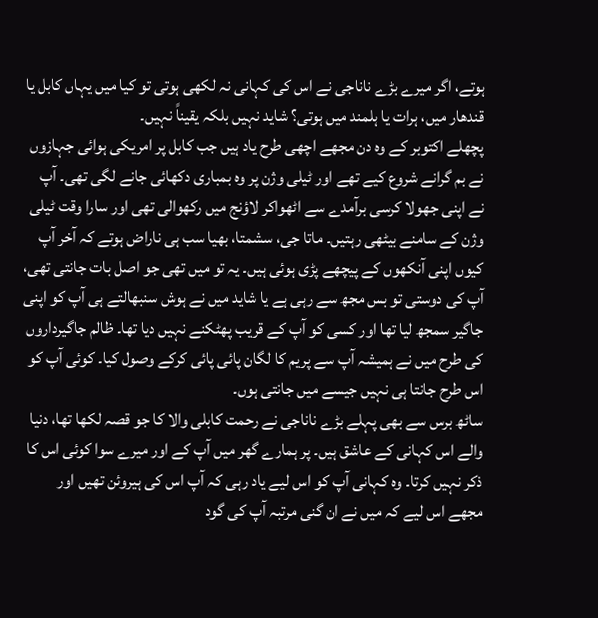ہوتے، اگر میرے بڑے ناناجی نے اس کی کہانی نہ لکھی ہوتی تو کیا میں یہاں کابل یا قندھار میں، ہرات یا ہلمند میں ہوتی؟ شاید نہیں بلکہ یقیناً نہیں۔
پچھلے اکتوبر کے وہ دن مجھے اچھی طرح یاد ہیں جب کابل پر امریکی ہوائی جہازوں نے بم گرانے شروع کیے تھے اور ٹیلی وژن پر وہ بمباری دکھائی جانے لگی تھی۔ آپ نے اپنی جھولا کرسی برآمدے سے اٹھواکر لاؤنج میں رکھوالی تھی اور سارا وقت ٹیلی وژن کے سامنے بیٹھی رہتیں۔ ماتا جی، سشمتا، بھیا سب ہی ناراض ہوتے کہ آخر آپ کیوں اپنی آنکھوں کے پیچھے پڑی ہوئی ہیں۔ یہ تو میں تھی جو اصل بات جانتی تھی، آپ کی دوستی تو بس مجھ سے رہی ہے یا شاید میں نے ہوش سنبھالتے ہی آپ کو اپنی جاگیر سمجھ لیا تھا اور کسی کو آپ کے قریب پھٹکنے نہیں دیا تھا۔ ظالم جاگیرداروں کی طرح میں نے ہمیشہ آپ سے پریم کا لگان پائی پائی کرکے وصول کیا۔ کوئی آپ کو اس طرح جانتا ہی نہیں جیسے میں جانتی ہوں۔
ساٹھ برس سے بھی پہلے بڑے ناناجی نے رحمت کابلی والا کا جو قصہ لکھا تھا، دنیا والے اس کہانی کے عاشق ہیں۔ پر ہمارے گھر میں آپ کے اور میرے سوا کوئی اس کا ذکر نہیں کرتا۔ وہ کہانی آپ کو اس لیے یاد رہی کہ آپ اس کی ہیروئن تھیں اور مجھے اس لیے کہ میں نے ان گنی مرتبہ آپ کی گود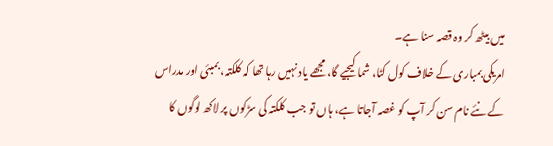میں بیٹھ کر وہ قصہ سنا ہے۔
امریکی بمباری کے خلاف کول کٹا، شما کیجیے گا، مجھے یاد نہیں رہا تھا کہ کلکتہ، بمبئی اور مدراس کے نئے نام سن کر آپ کو غصہ آجاتا ہے، ہاں تو جب کلکتہ کی سڑکوں پر لاکھ لوگوں کا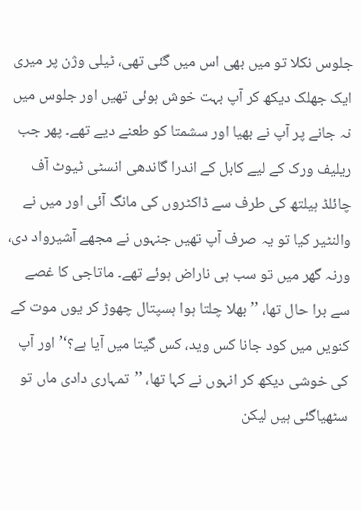جلوس نکلا تو میں بھی اس میں گئی تھی، ٹیلی وژن پر میری ایک جھلک دیکھ کر آپ بہت خوش ہوئی تھیں اور جلوس میں نہ جانے پر آپ نے بھیا اور سشمتا کو طعنے دیے تھے۔ پھر جب ریلیف ورک کے لیے کابل کے اندرا گاندھی انسٹی ٹیوٹ آف چائلڈ ہیلتھ کی طرف سے ڈاکٹروں کی مانگ آئی اور میں نے والنٹیر کیا تو یہ صرف آپ تھیں جنہوں نے مجھے آشیرواد دی، ورنہ گھر میں تو سب ہی ناراض ہوئے تھے۔ ماتاجی کا غصے سے برا حال تھا، ’’بھلا چلتا ہوا ہسپتال چھوڑ کر یوں موت کے کنویں میں کود جانا کس وید، کس گیتا میں آیا ہے؟‘’ اور آپ کی خوشی دیکھ کر انہوں نے کہا تھا، ’’تمہاری دادی ماں تو سٹھیاگئی ہیں لیکن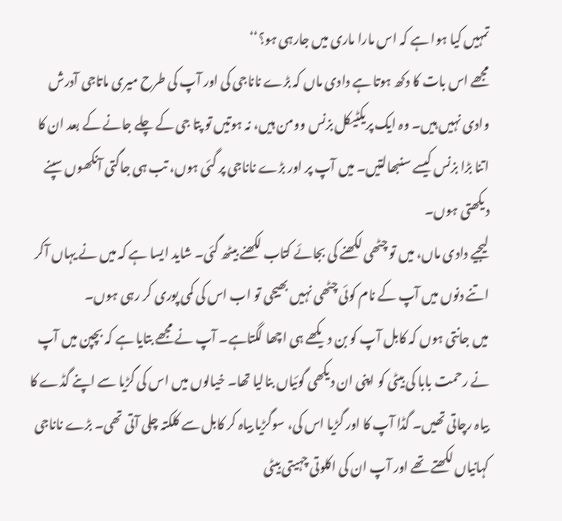تمہیں کیا ہوا ہے کہ اس مارا ماری میں جارہی ہو؟‘‘
مجھے اس بات کا دکھ ہوتا ہے دادی ماں کہ بڑے ناناجی کی اور آپ کی طرح میری ماتاجی آدرش وادی نہیں ہیں۔ وہ ایک پریکٹیکل بزنس وومن ہیں، نہ ہوتیں تو پتا جی کے چلے جانے کے بعد ان کا اتنا بڑا بزنس کیسے سنبھالتیں۔ میں آپ پر اور بڑے ناناجی پر گئی ہوں، تب ہی جاگتی آنکھوں سپنے دیکھتی ہوں۔
لیجیے دادی ماں، میں تو چٹھی لکھنے کی بجائے کتاب لکھنے بیٹھ گئی۔ شاید ایسا ہے کہ میں نے یہاں آکر اتنے دنوں میں آپ کے نام کوئی چٹھی نہیں بھیجی تو اب اس کی کمی پوری کر رہی ہوں۔
میں جانتی ہوں کہ کابل آپ کو بن دیکھے ہی اچھا لگتاہے۔ آپ نے مجھے بتایا ہے کہ بچپن میں آپ نے رحمت بابا کی بیٹی کو اپنی ان دیکھی گوئیاں بنالیا تھا۔ خیالوں میں اس کی گڑیا سے اپنے گڈے کا بیاہ رچاتی تھیں۔ گڈا آپ کا اور گڑیا اس کی، سوگڑیا بیاہ کر کابل سے کلکتہ چلی آتی تھی۔ بڑے ناناجی کہانیاں لکھتے تھے اور آپ ان کی اکلوتی چہیتی بیٹی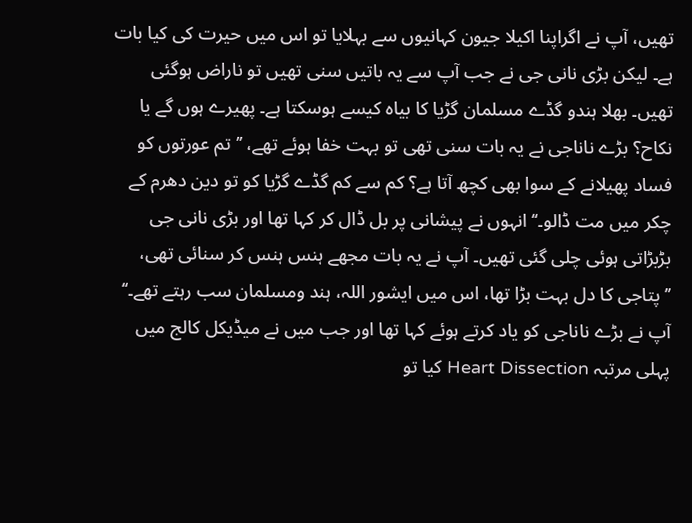تھیں، آپ نے اگراپنا اکیلا جیون کہانیوں سے بہلایا تو اس میں حیرت کی کیا بات ہے۔ لیکن بڑی نانی جی نے جب آپ سے یہ باتیں سنی تھیں تو ناراض ہوگئی تھیں۔ بھلا ہندو گڈے مسلمان گڑیا کا بیاہ کیسے ہوسکتا ہے۔ پھیرے ہوں گے یا نکاح؟ بڑے ناناجی نے یہ بات سنی تھی تو بہت خفا ہوئے تھے، ’’تم عورتوں کو فساد پھیلانے کے سوا بھی کچھ آتا ہے؟ کم سے کم گڈے گڑیا کو تو دین دھرم کے چکر میں مت ڈالو۔‘‘ انہوں نے پیشانی پر بل ڈال کر کہا تھا اور بڑی نانی جی بڑبڑاتی ہوئی چلی گئی تھیں۔ آپ نے یہ بات مجھے ہنس ہنس کر سنائی تھی، ’’پتاجی کا دل بہت بڑا تھا، اس میں ایشور اللہ، ہند ومسلمان سب رہتے تھے۔‘‘ آپ نے بڑے ناناجی کو یاد کرتے ہوئے کہا تھا اور جب میں نے میڈیکل کالج میں پہلی مرتبہ Heart Dissection کیا تو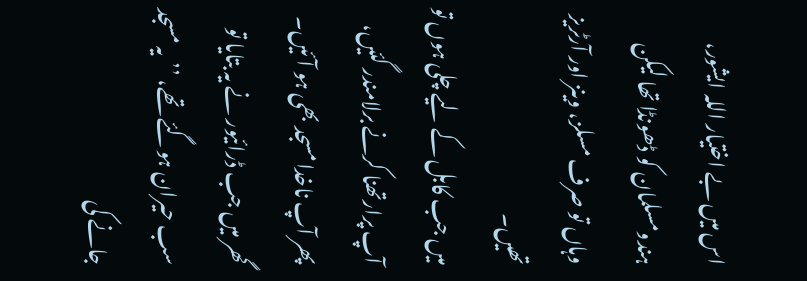اس میں بے اختیار اللہ ایشور، ہندومسلمان کو ڈھونڈا تھا لیکن وہاں تو صرف مسلز، وینز اور آرٹریز تھیں۔
میں جب کابل کے لیے چلی ہوں تو آپ پرارتھنا کرنے برلامندر گئیں، پھر آپ ناخدا مسجد بھی ہو آئیں۔ گھر میں جب ڈرائیور نے یہ بتایا تو سب حیران ہوگئے تھے، ’’یہ مسجد جانے کی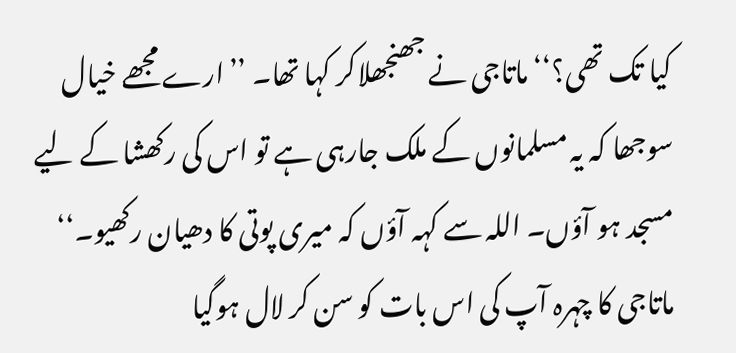کیا تک تھی؟‘‘ ماتاجی نے جھنجھلاکر کہا تھا۔ ’’ارے مجھے خیال سوجھا کہ یہ مسلمانوں کے ملک جارہی ہے تو اس کی رکھشا کے لیے مسجد ہو آؤں۔ اللہ سے کہہ آؤں کہ میری پوتی کا دھیان رکھیو۔‘‘ ماتاجی کا چہرہ آپ کی اس بات کو سن کر لال ہوگیا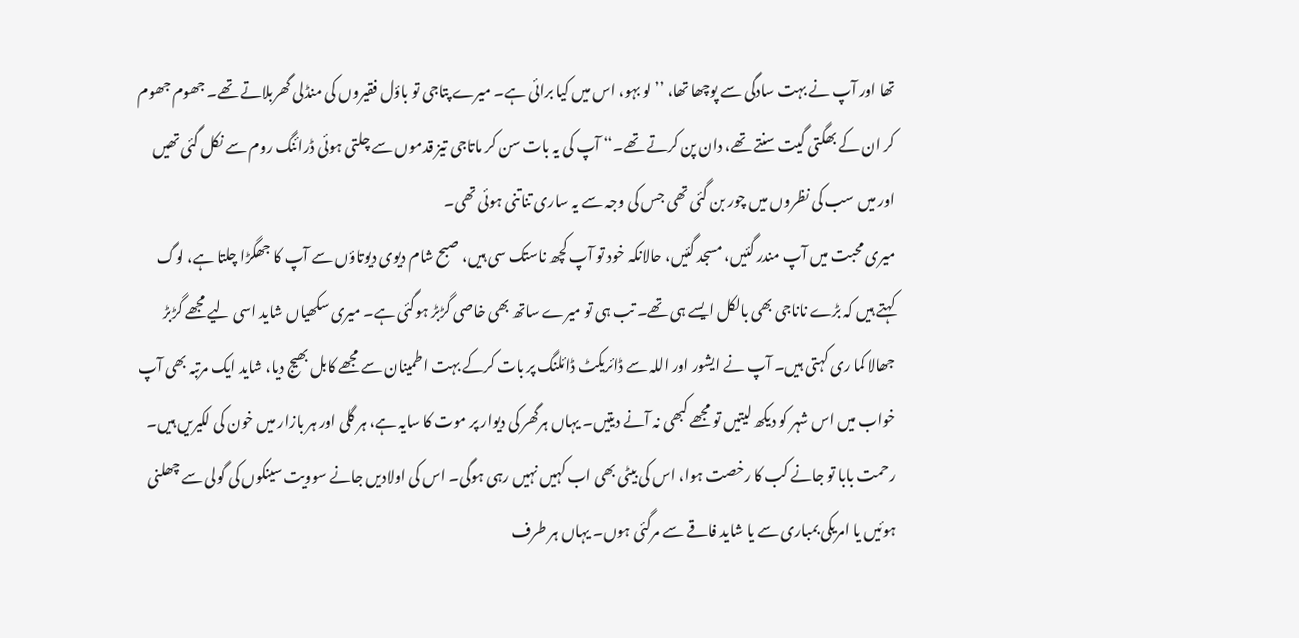تھا اور آپ نے بہت سادگی سے پوچھا تھا، ’’لو بہو، اس میں کیا برائی ہے۔ میرے پتاجی تو باؤل فقیروں کی منڈلی گھربلاتے تھے۔ جھوم جھوم کر ان کے بھگتی گیت سنتے تھے، دان پن کرتے تھے۔‘‘ آپ کی یہ بات سن کر ماتاجی تیز قدموں سے چلتی ہوئی ڈرائنگ روم سے نکل گئی تھیں اور میں سب کی نظروں میں چور بن گئی تھی جس کی وجہ سے یہ ساری تناتنی ہوئی تھی۔
میری محبت میں آپ مندر گئیں، مسجد گئیں، حالانکہ خود تو آپ کچھ ناستک سی ہیں، صبح شام دیوی دیوتاؤں سے آپ کا جھگڑا چلتا ہے، لوگ کہتے ہیں کہ بڑے ناناجی بھی بالکل ایسے ہی تھے۔ تب ہی تو میرے ساتھ بھی خاصی گڑبڑ ہوگئی ہے۔ میری سکھیاں شاید اسی لیے مجھے گڑبڑ جھالا کما ری کہتی ہیں۔ آپ نے ایشور اور اللہ سے ڈائریکٹ ڈائلنگ پر بات کرکے بہت اطمینان سے مجھے کابل بھیج دیا، شاید ایک مرتبہ بھی آپ خواب میں اس شہر کو دیکھ لیتیں تو مجھے کبھی نہ آنے دیتیں۔ یہاں ہرگھر کی دیوار پر موت کا سایہ ہے، ہر گلی اور ہر بازار میں خون کی لکیریں ہیں۔ رحمت بابا تو جانے کب کا رخصت ہوا، اس کی بیٹی بھی اب کہیں نہیں رہی ہوگی۔ اس کی اولادیں جانے سوویت سینکوں کی گولی سے چھلنی ہوئیں یا امریکی بمباری سے یا شاید فاقے سے مرگئی ہوں۔ یہاں ہر طرف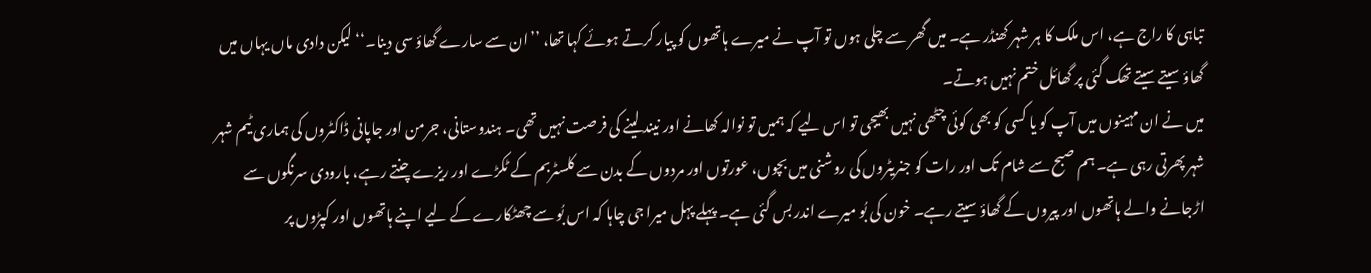تباہی کا راج ہے، اس ملک کا ہر شہر کھنڈر ہے۔ میں گھر سے چلی ہوں تو آپ نے میرے ہاتھوں کو پیار کرتے ہوئے کہا تھا، ’’ان سے سارے گھاؤ سی دینا۔‘‘ لیکن دادی ماں یہاں میں گھاؤ سیتے سیتے تھک گئی پر گھائل ختم نہیں ہوتے۔
میں نے ان مہینوں میں آپ کو یا کسی کو بھی کوئی چٹھی نہیں بھیجی تو اس لیے کہ ہمیں تو نوالہ کھانے اور نیند لینے کی فرصت نہیں تھی۔ ہندوستانی، جرمن اور جاپانی ڈاکٹروں کی ہماری ٹیم شہر شہر پھرتی رہی ہے۔ ہم صبح سے شام تک اور رات کو جنریٹروں کی روشنی میں بچوں، عورتوں اور مردوں کے بدن سے کلسٹربم کے ٹکڑے اور ریزے چنتے رہے، بارودی سرنگوں سے اڑجانے والے ہاتھوں اور پیروں کے گھاؤ سیتے رہے۔ خون کی بُو میرے اندر بس گئی ہے۔ پہلے پہل میرا جی چاہا کہ اس بُو سے چھٹکارے کے لیے اپنے ہاتھوں اور کپڑوں پر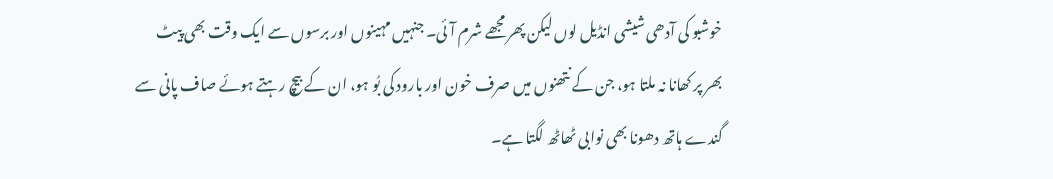خوشبو کی آدھی شیشی انڈیل لوں لیکن پھر مجھے شرم آئی۔ جنہیں مہینوں اور برسوں سے ایک وقت بھی پیٹ بھر پر کھانا نہ ملتا ہو، جن کے نتھنوں میں صرف خون اور بارود کی بُو ہو، ان کے بیچ رہتے ہوئے صاف پانی سے گندے ہاتھ دھونا بھی نوابی ٹھاٹھ لگتا ہے۔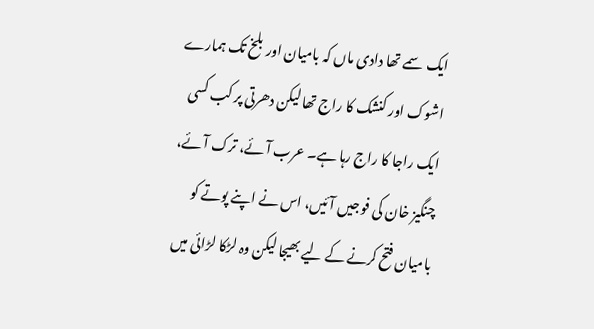ایک سمے تھا دادی ماں کہ بامیان اور بلخ تک ہمارے اشوک اور کنشک کا راج تھا لیکن دھرتی پر کب کسی ایک راجا کا راج رہا ہے۔ عرب آئے، ترک آئے، چنگیز خان کی فوجیں آئیں، اس نے اپنے پوتے کو بامیان فتح کرنے کے لیے بھیجا لیکن وہ لڑکا لڑائی میں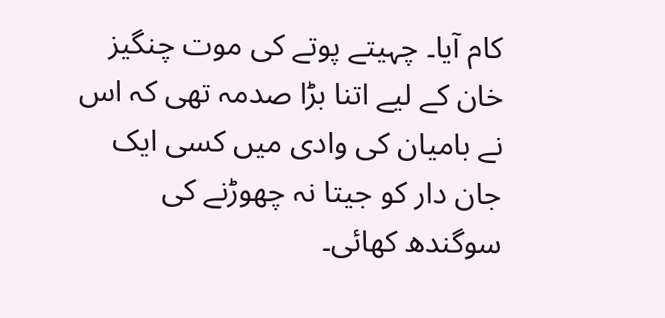کام آیا۔ چہیتے پوتے کی موت چنگیز خان کے لیے اتنا بڑا صدمہ تھی کہ اس نے بامیان کی وادی میں کسی ایک جان دار کو جیتا نہ چھوڑنے کی سوگندھ کھائی۔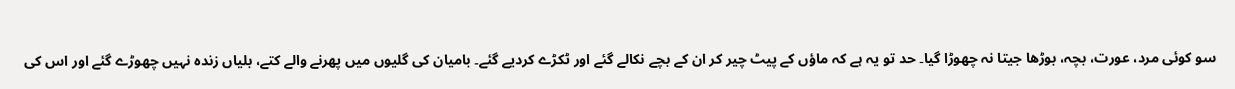سو کوئی مرد، عورت، بچہ، بوڑھا جیتا نہ چھوڑا گیا۔ حد تو یہ ہے کہ ماؤں کے پیٹ چیر کر ان کے بچے نکالے گئے اور ٹکڑے کردیے گئے۔ بامیان کی گلیوں میں پھرنے والے کتے، بلیاں زندہ نہیں چھوڑے گئے اور اس کی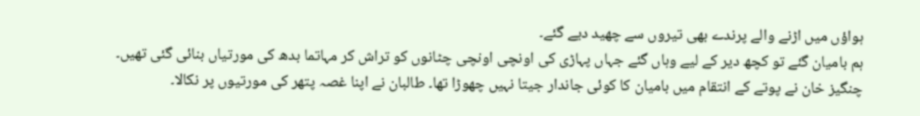ہواؤں میں اڑنے والے پرندے بھی تیروں سے چھید دیے گئے۔
ہم بامیان گئے تو کچھ دیر کے لیے وہاں گئے جہاں پہاڑی کی اونچی اونچی چٹانوں کو تراش کر مہاتما بدھ کی مورتیاں بنائی گئی تھیں۔ چنگیز خان نے پوتے کے انتقام میں بامیان کا کوئی جاندار جیتا نہیں چھوڑا تھا۔ طالبان نے اپنا غصہ پتھر کی مورتیوں پر نکالا۔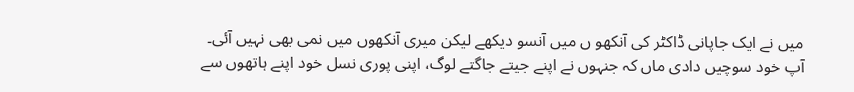میں نے ایک جاپانی ڈاکٹر کی آنکھو ں میں آنسو دیکھے لیکن میری آنکھوں میں نمی بھی نہیں آئی۔ آپ خود سوچیں دادی ماں کہ جنہوں نے اپنے جیتے جاگتے لوگ، اپنی پوری نسل خود اپنے ہاتھوں سے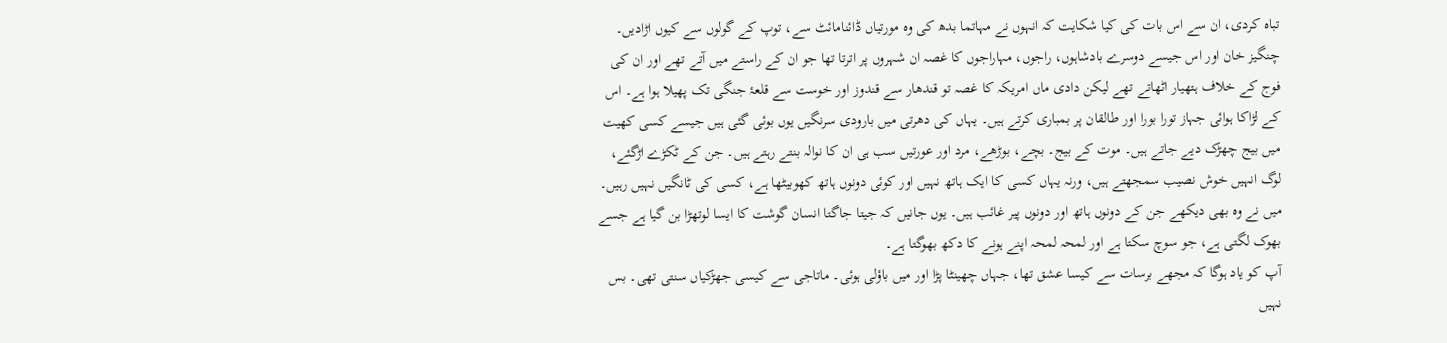تباہ کردی، ان سے اس بات کی کیا شکایت کہ انہوں نے مہاتما بدھ کی وہ مورتیاں ڈائنامائٹ سے، توپ کے گولوں سے کیوں اڑادیں۔
چنگیز خان اور اس جیسے دوسرے بادشاہوں، راجوں، مہاراجوں کا غصہ ان شہروں پر اترتا تھا جو ان کے راستے میں آتے تھے اور ان کی فوج کے خلاف ہتھیار اٹھاتے تھے لیکن دادی ماں امریکہ کا غصہ تو قندھار سے قندوز اور خوست سے قلعۂ جنگی تک پھیلا ہوا ہے۔ اس کے لڑاکا ہوائی جہاز تورا بورا اور طالقان پر بمباری کرتے ہیں۔ یہاں کی دھرتی میں بارودی سرنگیں یوں بوئی گئی ہیں جیسے کسی کھیت میں بیج چھڑک دیے جاتے ہیں۔ موت کے بیج۔ بچے، بوڑھے، مرد اور عورتیں سب ہی ان کا نوالہ بنتے رہتے ہیں۔ جن کے ٹکڑے اڑگئے، لوگ انہیں خوش نصیب سمجھتے ہیں، ورنہ یہاں کسی کا ایک ہاتھ نہیں اور کوئی دونوں ہاتھ کھوبیٹھا ہے، کسی کی ٹانگیں نہیں رہیں۔ میں نے وہ بھی دیکھے جن کے دونوں ہاتھ اور دونوں پیر غائب ہیں۔ یوں جانیں کہ جیتا جاگتا انسان گوشت کا ایسا لوتھڑا بن گیا ہے جسے بھوک لگتی ہے، جو سوچ سکتا ہے اور لمحہ لمحہ اپنے ہونے کا دکھ بھوگتا ہے۔
آپ کو یاد ہوگا کہ مجھے برسات سے کیسا عشق تھا، جہاں چھینٹا پڑا اور میں باؤلی ہوئی۔ ماتاجی سے کیسی جھڑکیاں سنتی تھی۔ بس نہیں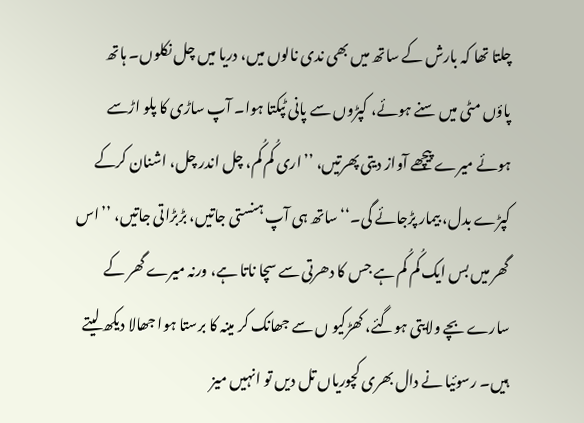چلتا تھا کہ بارش کے ساتھ میں بھی ندی نالوں میں، دریا میں چل نکلوں۔ ہاتھ پاؤں مٹی میں سنے ہوئے، کپڑوں سے پانی ٹپکتا ہوا۔ آپ ساڑی کا پلو اڑسے ہوئے میرے پیچھے آواز دیتی پھرتیں، ’’اری کُم کُم، چل اندر چل، اشنان کرکے کپڑے بدل، بیمار پڑجائے گی۔‘‘ ساتھ ہی آپ ہنستی جاتیں، بڑبڑاتی جاتیں، ’’اس گھر میں بس ایک کُم کُم ہے جس کا دھرتی سے سچا ناتا ہے، ورنہ میرے گھر کے سارے بچے ولایتی ہوگئے، کھڑکیو ں سے جھانک کر مینہ کا برستا ہوا جھالا دیکھ لیتے ہیں۔ رسوئیا نے دال بھری کچوریاں تل دیں تو انہیں میز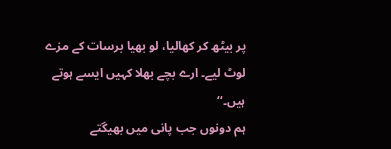پر بیٹھ کر کھالیا، لو بھیا برسات کے مزے لوٹ لیے۔ ارے بچے بھلا کہیں ایسے ہوتے ہیں۔‘‘
ہم دونوں جب پانی میں بھیگتے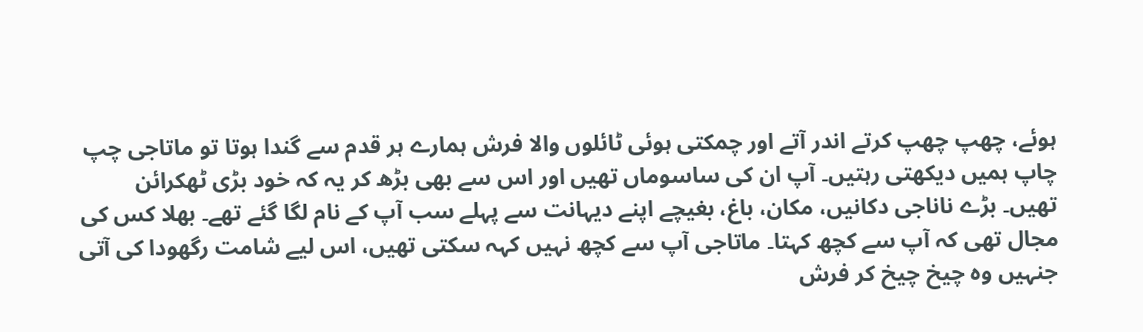ہوئے، چھپ چھپ کرتے اندر آتے اور چمکتی ہوئی ٹائلوں والا فرش ہمارے ہر قدم سے گندا ہوتا تو ماتاجی چپ چاپ ہمیں دیکھتی رہتیں۔ آپ ان کی ساسوماں تھیں اور اس سے بھی بڑھ کر یہ کہ خود بڑی ٹھکرائن تھیں۔ بڑے ناناجی دکانیں، مکان، باغ، بغیچے اپنے دیہانت سے پہلے سب آپ کے نام لگا گئے تھے۔ بھلا کس کی مجال تھی کہ آپ سے کچھ کہتا۔ ماتاجی آپ سے کچھ نہیں کہہ سکتی تھیں، اس لیے شامت رگھودا کی آتی جنہیں وہ چیخ چیخ کر فرش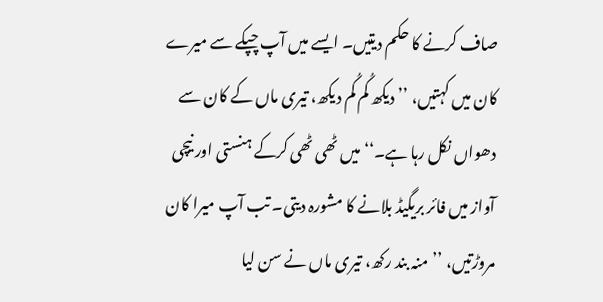صاف کرنے کا حکم دیتیں۔ ایسے میں آپ چپکے سے میرے کان میں کہتیں، ’’دیکھ کُم کُم دیکھ، تیری ماں کے کان سے دھواں نکل رہا ہے۔‘‘ میں ٹھی ٹھی کرکے ہنستی اور نیچی آواز میں فائر بریگیڈ بلانے کا مشورہ دیتی۔ تب آپ میرا کان مروڑتیں، ’’منہ بند رکھ، تیری ماں نے سن لیا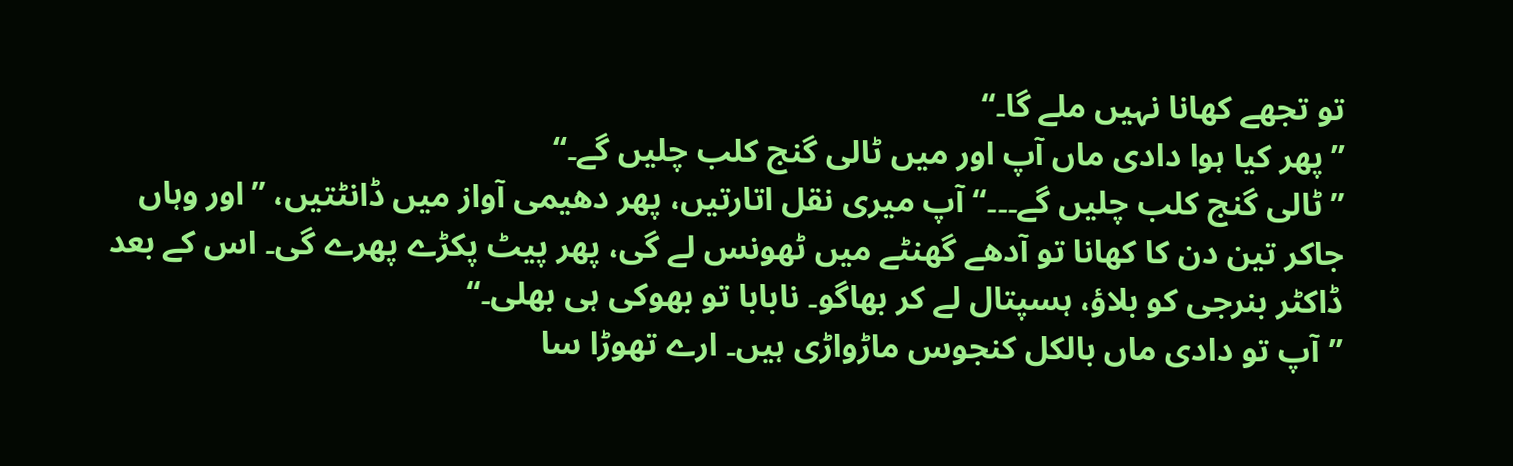تو تجھے کھانا نہیں ملے گا۔‘‘
’’پھر کیا ہوا دادی ماں آپ اور میں ٹالی گنج کلب چلیں گے۔‘‘
’’ٹالی گنج کلب چلیں گے۔۔۔‘‘ آپ میری نقل اتارتیں، پھر دھیمی آواز میں ڈانٹتیں، ’’اور وہاں جاکر تین دن کا کھانا تو آدھے گھنٹے میں ٹھونس لے گی، پھر پیٹ پکڑے پھرے گی۔ اس کے بعد ڈاکٹر بنرجی کو بلاؤ، ہسپتال لے کر بھاگو۔ نابابا تو بھوکی ہی بھلی۔‘‘
’’آپ تو دادی ماں بالکل کنجوس ماڑواڑی ہیں۔ ارے تھوڑا سا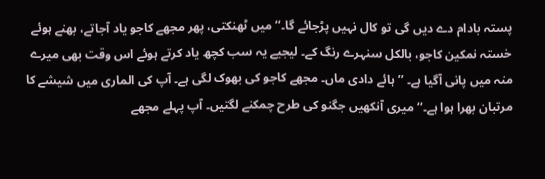پستہ بادام دے دیں گی تو کال نہیں پڑجائے گا۔‘‘ میں ٹھنکتی، پھر مجھے کاجو یاد آجاتے، بھنے ہوئے خستہ نمکین کاجو، بالکل سنہرے رنگ کے۔ لیجیے یہ سب کچھ یاد کرتے ہوئے اس وقت بھی میرے منہ میں پانی آگیا ہے۔ ’’ہائے دادی ماں۔ مجھے کاجو کی بھوک لگی ہے۔ آپ کی الماری میں شیشے کا مرتبان بھرا ہوا ہے۔‘‘ میری آنکھیں جگنو کی طرح چمکنے لگتیں۔ آپ پہلے مجھے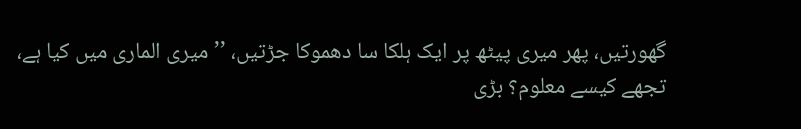گھورتیں، پھر میری پیٹھ پر ایک ہلکا سا دھموکا جڑتیں، ’’میری الماری میں کیا ہے، تجھے کیسے معلوم؟ بڑی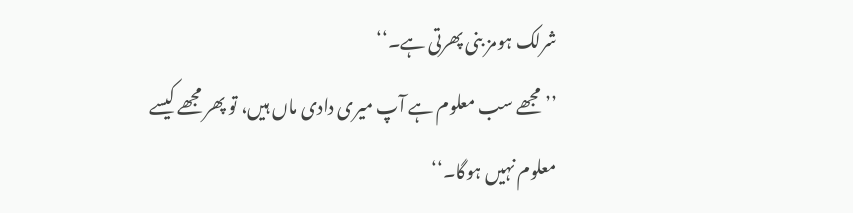شرلک ہومز بنی پھرتی ہے۔‘‘
’’مجھے سب معلوم ہے آپ میری دادی ماں ہیں، تو پھر مجھے کیسے معلوم نہیں ہوگا۔‘‘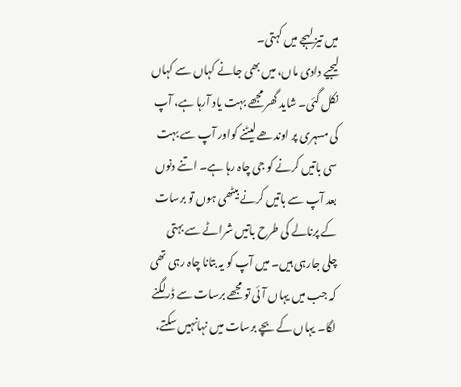میں تیز لہجے میں کہتی۔
لیجیے دادی ماں، میں بھی جانے کہاں سے کہاں نکل گئی۔ شاید گھر مجھے بہت یاد آرہا ہے، آپ کی مسہری پر اوندھے لیٹنے کواور آپ سے بہت سی باتیں کرنے کو جی چاہ رہا ہے۔ اتنے دنوں بعد آپ سے باتیں کرنے بیٹھی ہوں تو برسات کے پرنالے کی طرح باتیں شراٹے سے بہتی چلی جارہی ہیں۔ میں آپ کو یہ بتانا چاہ رہی تھی کہ جب میں یہاں آئی تو مجھے برسات سے ڈرلگنے لگا۔ یہاں کے بچے برسات میں نہانہیں سکتے،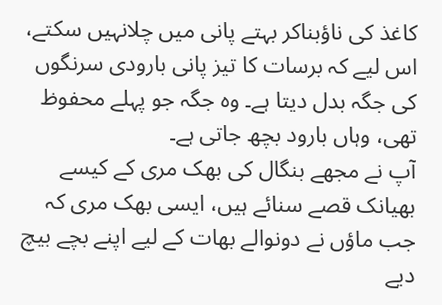کاغذ کی ناؤبناکر بہتے پانی میں چلانہیں سکتے، اس لیے کہ برسات کا تیز پانی بارودی سرنگوں کی جگہ بدل دیتا ہے۔ وہ جگہ جو پہلے محفوظ تھی، وہاں بارود بچھ جاتی ہے۔
آپ نے مجھے بنگال کی بھک مری کے کیسے بھیانک قصے سنائے ہیں، ایسی بھک مری کہ جب ماؤں نے دونوالے بھات کے لیے اپنے بچے بیچ دیے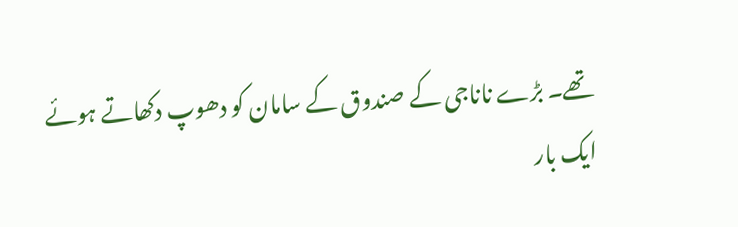تھے۔ بڑے ناناجی کے صندوق کے سامان کو دھوپ دکھاتے ہوئے ایک بار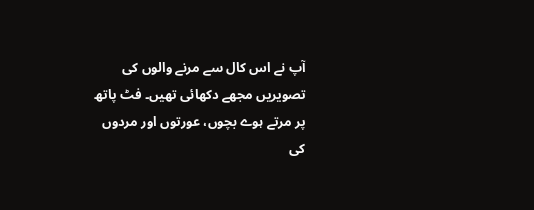آپ نے اس کال سے مرنے والوں کی تصویریں مجھے دکھائی تھیں۔ فٹ پاتھ پر مرتے ہوے بچوں، عورتوں اور مردوں کی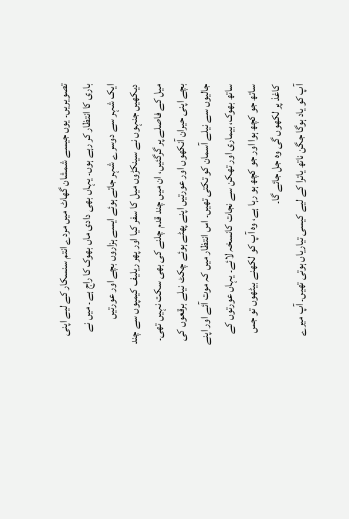تصویریں۔ یوں جیسے شمشان گھاٹ میں مردے انتم سنسکار کے لیے اپنی باری کا انتظار کر رہے ہوں۔ یہاں بھی دادی ماں بھوک کا راج ہے۔ میں نے ایک شہر سے دوسرے شہر جاتے ہوئے ایسے ہزاروں بچے اور عورتیں دیکھیں جنہوں نے سینکڑوں میل کا سفر کیا اور پھر ریلیف کیمپوں سے چند میل کے فاصلے پر گرگئیں، ان میں چند قدم چلنے کی بھی سکت نہیں تھی۔ بچے اپنی حیران آنکھوں اور عورتیں اپنے پھٹے ہوئے چکٹ نیلے برقعوں کی جالیوں سے نیلے آسمان کو تکتی تھیں۔ اس انتظار میں کہ موت آئے اور اپنے ساتھ بھوک، بیماری اور تھکن سے نجات کانسخہ لائے۔ یہاں عورتوں کے ساتھ جو کچھ ہوا اور جو کچھ ہو رہا ہے، وہ آپ کو لکھنے بیٹھوں تو جس کاغذ پر لکھوں گی وہ جل جائے گا۔
آپ کو یاد ہوگا جگن ناتھ یاترا کے لیے کیسی تیاریاں ہوتی تھیں۔ آپ میرے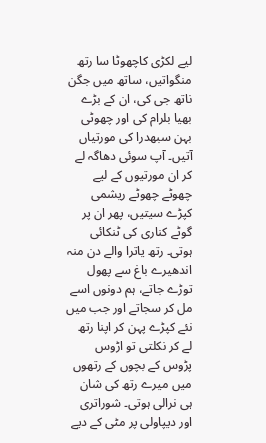لیے لکڑی کاچھوٹا سا رتھ منگواتیں، ساتھ میں جگن ناتھ جی کی، ان کے بڑے بھیا بلرام کی اور چھوٹی بہن سبھدرا کی مورتیاں آتیں۔ آپ سوئی دھاگہ لے کر ان مورتیوں کے لیے چھوٹے چھوٹے ریشمی کپڑے سیتیں، پھر ان پر گوٹے کناری کی ٹنکائی ہوتی۔ رتھ یاترا والے دن منہ اندھیرے باغ سے پھول توڑے جاتے، ہم دونوں اسے مل کر سجاتے اور جب میں نئے کپڑے پہن کر اپنا رتھ لے کر نکلتی تو اڑوس پڑوس کے بچوں کے رتھوں میں میرے رتھ کی شان ہی نرالی ہوتی۔ شوراتری اور دیپاولی پر مٹی کے دیے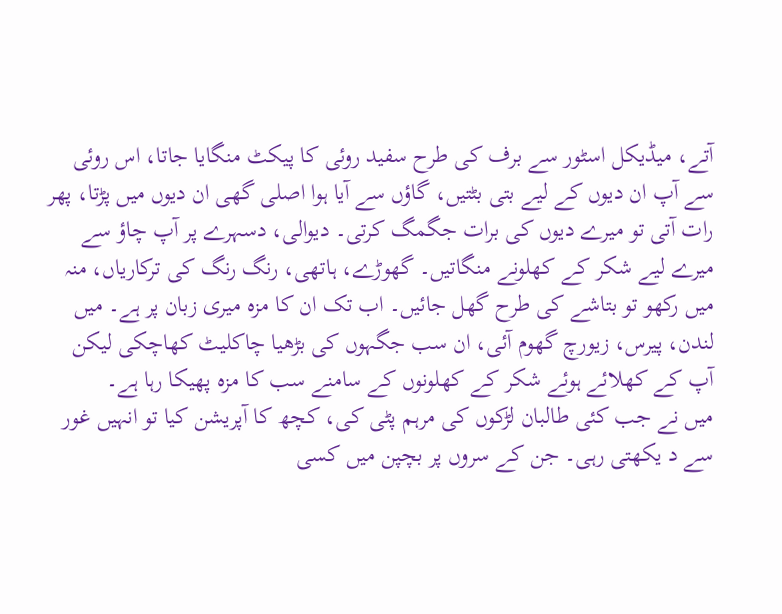آتے، میڈیکل اسٹور سے برف کی طرح سفید روئی کا پیکٹ منگایا جاتا، اس روئی سے آپ ان دیوں کے لیے بتی بٹتیں، گاؤں سے آیا ہوا اصلی گھی ان دیوں میں پڑتا، پھر رات آتی تو میرے دیوں کی برات جگمگ کرتی۔ دیوالی، دسہرے پر آپ چاؤ سے میرے لیے شکر کے کھلونے منگاتیں۔ گھوڑے، ہاتھی، رنگ رنگ کی ترکاریاں، منہ میں رکھو تو بتاشے کی طرح گھل جائیں۔ اب تک ان کا مزہ میری زبان پر ہے۔ میں لندن، پیرس، زیورچ گھوم آئی، ان سب جگہوں کی بڑھیا چاکلیٹ کھاچکی لیکن آپ کے کھلائے ہوئے شکر کے کھلونوں کے سامنے سب کا مزہ پھیکا رہا ہے۔
میں نے جب کئی طالبان لڑکوں کی مرہم پٹی کی، کچھ کا آپریشن کیا تو انہیں غور سے د یکھتی رہی۔ جن کے سروں پر بچپن میں کسی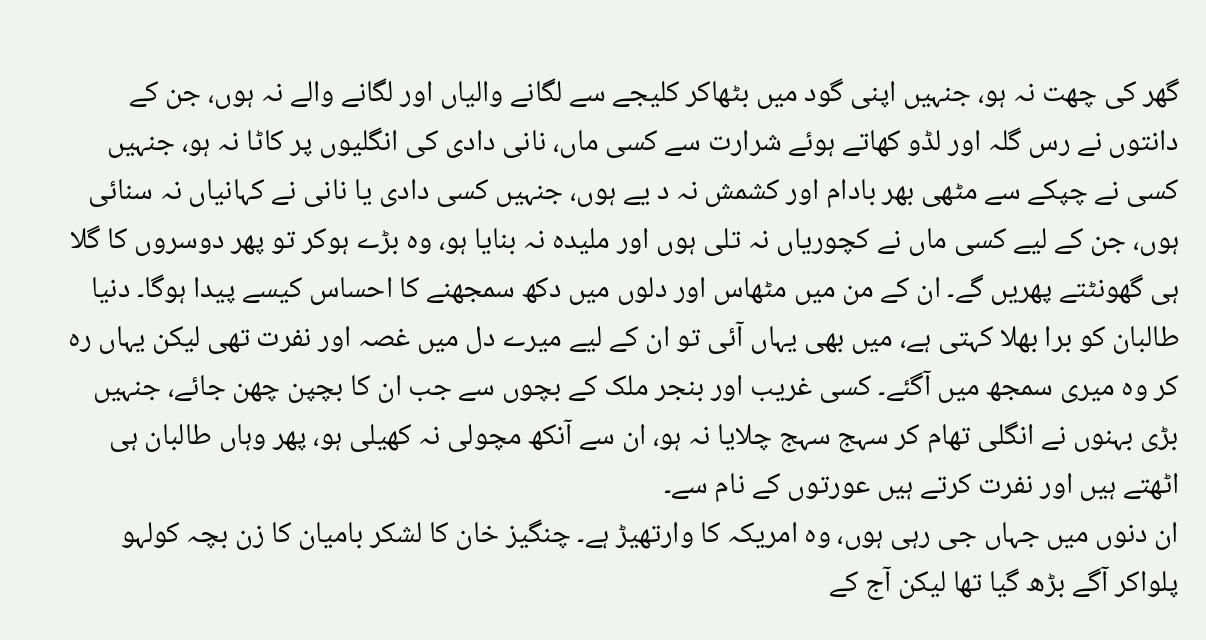گھر کی چھت نہ ہو، جنہیں اپنی گود میں بٹھاکر کلیجے سے لگانے والیاں اور لگانے والے نہ ہوں، جن کے دانتوں نے رس گلہ اور لڈو کھاتے ہوئے شرارت سے کسی ماں، نانی دادی کی انگلیوں پر کاٹا نہ ہو، جنہیں کسی نے چپکے سے مٹھی بھر بادام اور کشمش نہ د یے ہوں، جنہیں کسی دادی یا نانی نے کہانیاں نہ سنائی ہوں، جن کے لیے کسی ماں نے کچوریاں نہ تلی ہوں اور ملیدہ نہ بنایا ہو، وہ بڑے ہوکر تو پھر دوسروں کا گلا ہی گھونٹتے پھریں گے۔ ان کے من میں مٹھاس اور دلوں میں دکھ سمجھنے کا احساس کیسے پیدا ہوگا۔ دنیا طالبان کو برا بھلا کہتی ہے، میں بھی یہاں آئی تو ان کے لیے میرے دل میں غصہ اور نفرت تھی لیکن یہاں رہ کر وہ میری سمجھ میں آگئے۔ کسی غریب اور بنجر ملک کے بچوں سے جب ان کا بچپن چھن جائے، جنہیں بڑی بہنوں نے انگلی تھام کر سہج سہج چلایا نہ ہو، ان سے آنکھ مچولی نہ کھیلی ہو، پھر وہاں طالبان ہی اٹھتے ہیں اور نفرت کرتے ہیں عورتوں کے نام سے۔
ان دنوں میں جہاں جی رہی ہوں، وہ امریکہ کا وارتھیڑ ہے۔ چنگیز خان کا لشکر بامیان کا زن بچہ کولہو پلواکر آگے بڑھ گیا تھا لیکن آج کے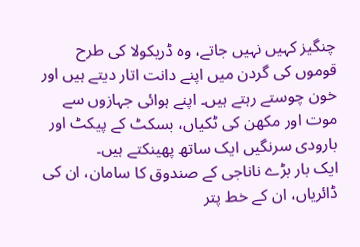چنگیز کہیں نہیں جاتے، وہ ڈریکولا کی طرح قوموں کی گردن میں اپنے دانت اتار دیتے ہیں اور خون چوستے رہتے ہیں۔ اپنے ہوائی جہازوں سے موت اور مکھن کی ٹکیاں، بسکٹ کے پیکٹ اور بارودی سرنگیں ایک ساتھ پھینکتے ہیں۔
ایک بار بڑے ناناجی کے صندوق کا سامان، ان کی ڈائریاں، ان کے خط پتر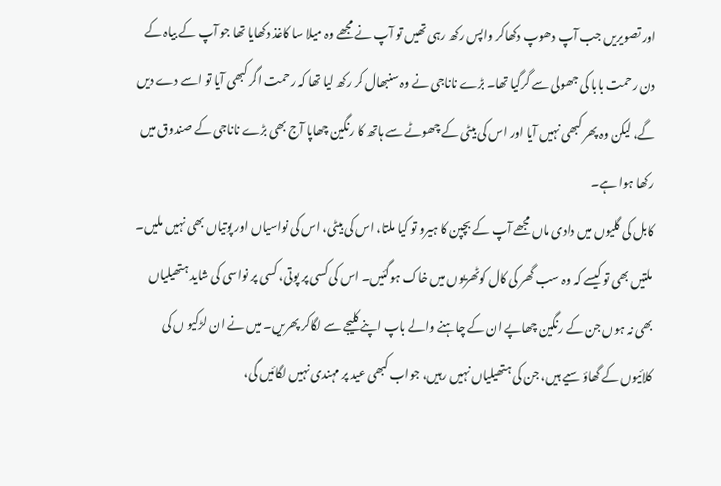اور تصویریں جب آپ دھوپ دکھاکر واپس رکھ رہی تھیں تو آپ نے مجھے وہ میلا سا کاغذ دکھایا تھا جو آپ کے بیاہ کے دن رحمت بابا کی جھولی سے گرگیا تھا۔ بڑے ناناجی نے وہ سنبھال کر رکھ لیا تھا کہ رحمت اگر کبھی آیا تو اسے دے دیں گے، لیکن وہ پھر کبھی نہیں آیا اور اس کی بیٹی کے چھوٹے سے ہاتھ کا رنگین چھاپا آج بھی بڑے ناناجی کے صندوق میں رکھا ہوا ہے۔
کابل کی گلیوں میں دادی ماں مجھے آپ کے بچپن کا ہیرو تو کیا ملتا، اس کی بیٹی، اس کی نواسیاں اور پوتیاں بھی نہیں ملیں۔ ملتیں بھی تو کیسے کہ وہ سب گھر کی کال کوٹھریوں میں خاک ہوگئیں۔ اس کی کسی پر پوتی، کسی پر نواسی کی شاید ہتھیلیاں بھی نہ ہوں جن کے رنگین چھاپے ان کے چاہنے والے باپ اپنے کلیجے سے لگاکر پھریں۔ میں نے ان لڑکیو ں کی کلائیوں کے گھاؤ سیے ہیں، جن کی ہتھیلیاں نہیں رہیں، جواب کبھی عید پر مہندی نہیں لگائیں گی،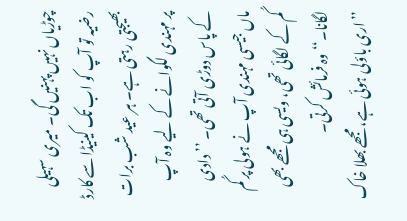چوڑیاں نہیں پہنیں گی۔ میری سہیلی رضیہ تو آپ کو اب تک کینیڈا سے کارڈ بھیجتی رہتی ہے۔ ہر عید شب برات پر مہندی لگوانے کے لیے وہ آپ کے پاس دوڑی آتی تھی۔ ’’دادی ماں جیسی مہندی آپ نے ہولی پر کُم کُم کے لگائی تھی، ویسی ہی مجھے بھی لگانا۔‘‘ وہ فرمائش کرتی۔
’’اری باؤلی ہوئی ہے، مجھے بھلا خاک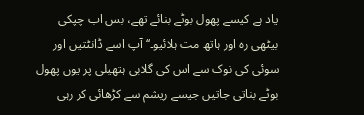یاد ہے کیسے پھول بوٹے بنائے تھے، بس اب چپکی بیٹھی رہ اور ہاتھ مت ہلائیو۔‘‘ آپ اسے ڈانٹتیں اور سوئی کی نوک سے اس کی گلابی ہتھیلی پر یوں پھول بوٹے بناتی جاتیں جیسے ریشم سے کڑھائی کر رہی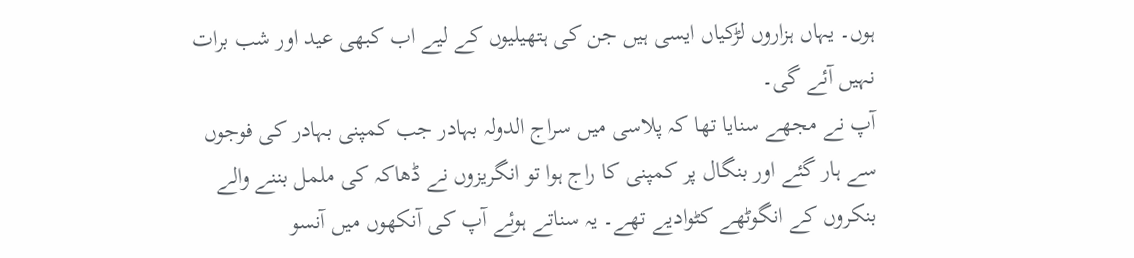ہوں۔ یہاں ہزاروں لڑکیاں ایسی ہیں جن کی ہتھیلیوں کے لیے اب کبھی عید اور شب برات نہیں آئے گی۔
آپ نے مجھے سنایا تھا کہ پلاسی میں سراج الدولہ بہادر جب کمپنی بہادر کی فوجوں سے ہار گئے اور بنگال پر کمپنی کا راج ہوا تو انگریزوں نے ڈھاکہ کی ململ بننے والے بنکروں کے انگوٹھے کٹوادیے تھے۔ یہ سناتے ہوئے آپ کی آنکھوں میں آنسو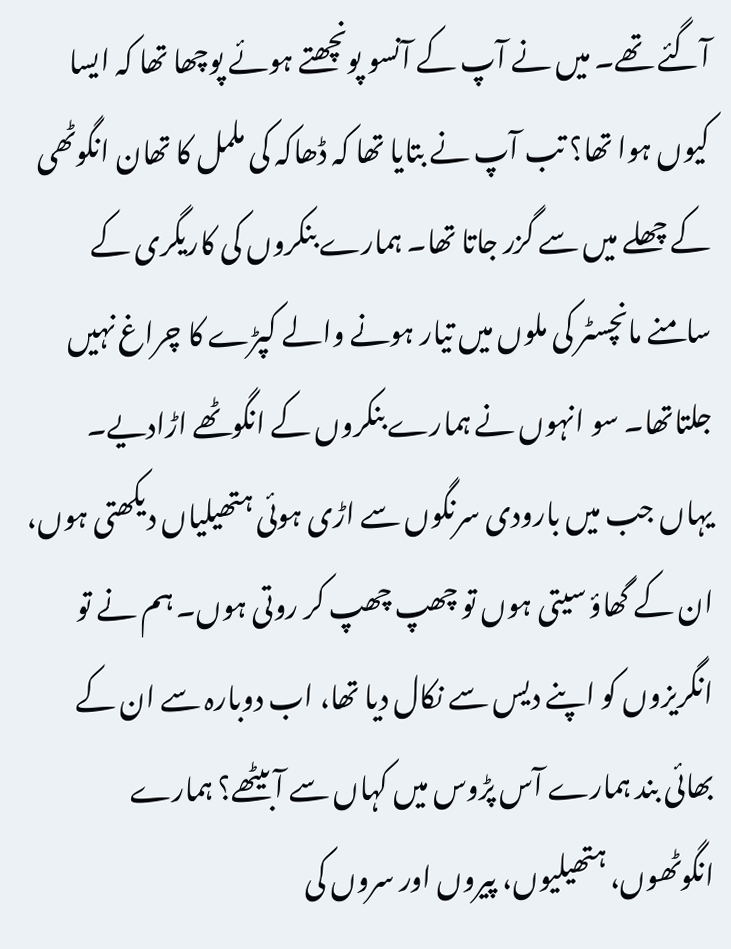آگئے تھے۔ میں نے آپ کے آنسو پونچھتے ہوئے پوچھا تھا کہ ایسا کیوں ہوا تھا؟ تب آپ نے بتایا تھا کہ ڈھاکہ کی ململ کا تھان انگوٹھی کے چھلے میں سے گزر جاتا تھا۔ ہمارے بنکروں کی کاریگری کے سامنے مانچسٹر کی ملوں میں تیار ہونے والے کپڑے کا چراغ نہیں جلتاتھا۔ سو انہوں نے ہمارے بنکروں کے انگوٹھے اڑادیے۔
یہاں جب میں بارودی سرنگوں سے اڑی ہوئی ہتھیلیاں دیکھتی ہوں، ان کے گھاؤ سیتی ہوں تو چھپ چھپ کر روتی ہوں۔ ہم نے تو انگریزوں کو اپنے دیس سے نکال دیا تھا، اب دوبارہ سے ان کے بھائی بند ہمارے آس پڑوس میں کہاں سے آبیٹھے؟ ہمارے انگوٹھوں، ہتھیلیوں، پیروں اور سروں کی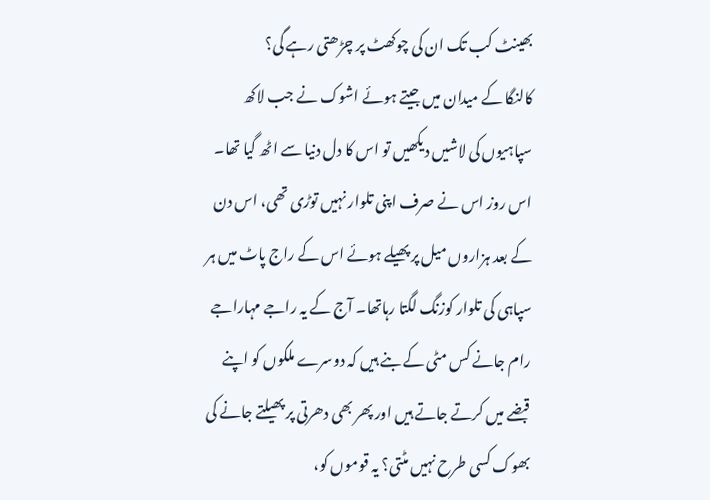بھینٹ کب تک ان کی چوکھٹ پر چڑھتی رہے گی؟
کالنگا کے میدان میں جیتے ہوئے اشوک نے جب لاکھ سپاہیوں کی لاشیں دیکھیں تو اس کا دل دنیا سے اٹھ گیا تھا۔ اس روز اس نے صرف اپنی تلوار نہیں توڑی تھی، اس دن کے بعد ہزاروں میل پر پھیلے ہوئے اس کے راج پاٹ میں ہر سپاہی کی تلوار کوزنگ لگتا رہاتھا۔ آج کے یہ راجے مہاراجے رام جانے کس مٹی کے بنے ہیں کہ دوسرے ملکوں کو اپنے قبضے میں کرتے جاتے ہیں اور پھر بھی دھرتی پر پھیلتے جانے کی بھوک کسی طرح نہیں مٹتی؟ یہ قوموں کو،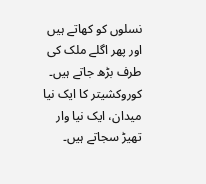نسلوں کو کھاتے ہیں اور پھر اگلے ملک کی طرف بڑھ جاتے ہیں۔ کوروکشیتر کا ایک نیا میدان، ایک نیا وار تھیڑ سجاتے ہیں۔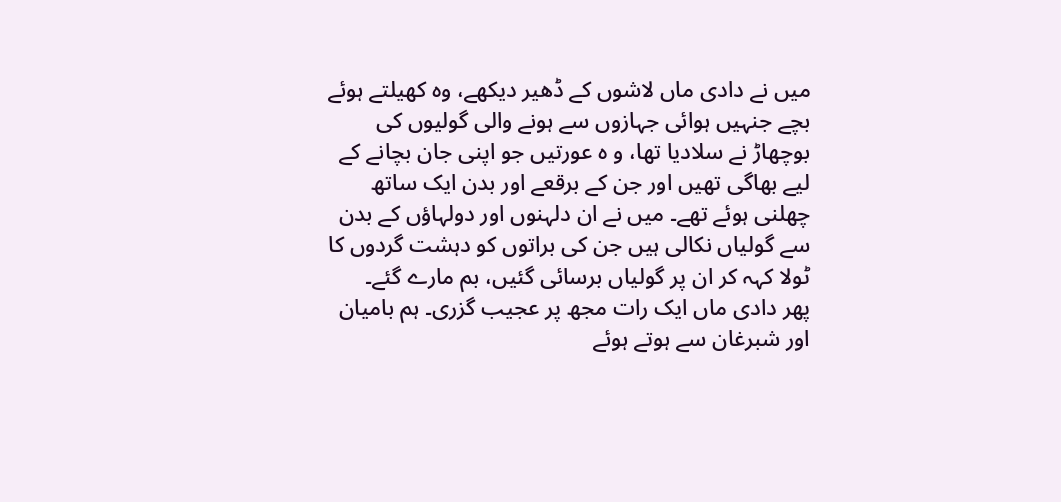میں نے دادی ماں لاشوں کے ڈھیر دیکھے، وہ کھیلتے ہوئے بچے جنہیں ہوائی جہازوں سے ہونے والی گولیوں کی بوچھاڑ نے سلادیا تھا، و ہ عورتیں جو اپنی جان بچانے کے لیے بھاگی تھیں اور جن کے برقعے اور بدن ایک ساتھ چھلنی ہوئے تھے۔ میں نے ان دلہنوں اور دولہاؤں کے بدن سے گولیاں نکالی ہیں جن کی براتوں کو دہشت گردوں کا ٹولا کہہ کر ان پر گولیاں برسائی گئیں، بم مارے گئے۔
پھر دادی ماں ایک رات مجھ پر عجیب گزری۔ ہم بامیان اور شبرغان سے ہوتے ہوئے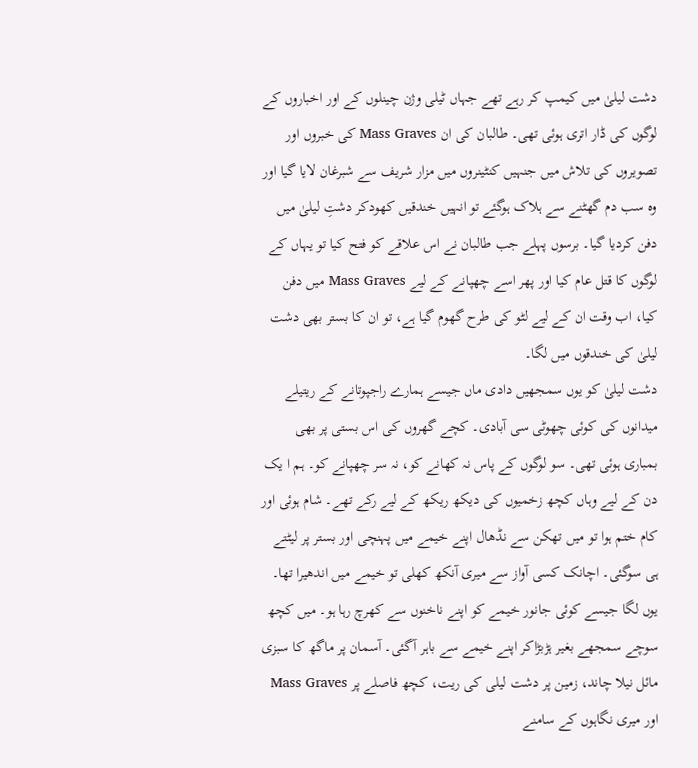دشت لیلیٰ میں کیمپ کر رہے تھے جہاں ٹیلی وژن چینلوں کے اور اخباروں کے لوگوں کی ڈار اتری ہوئی تھی۔ طالبان کی ان Mass Graves کی خبروں اور تصویروں کی تلاش میں جنہیں کنٹینروں میں مزار شریف سے شبرغان لایا گیا اور وہ سب دم گھٹنے سے ہلاک ہوگئے تو انہیں خندقیں کھودکر دشتِ لیلیٰ میں دفن کردیا گیا۔ برسوں پہلے جب طالبان نے اس علاقے کو فتح کیا تو یہاں کے لوگوں کا قتل عام کیا اور پھر اسے چھپانے کے لیے Mass Graves میں دفن کیا، اب وقت ان کے لیے لٹو کی طرح گھوم گیا ہے، تو ان کا بستر بھی دشت لیلیٰ کی خندقوں میں لگا۔
دشت لیلیٰ کو یوں سمجھیں دادی ماں جیسے ہمارے راجپوتانے کے ریتیلے میدانوں کی کوئی چھوٹی سی آبادی۔ کچے گھروں کی اس بستی پر بھی بمباری ہوئی تھی۔ سو لوگوں کے پاس نہ کھانے کو، نہ سر چھپانے کو۔ ہم ا یک دن کے لیے وہاں کچھ زخمیوں کی دیکھ ریکھ کے لیے رکے تھے۔ شام ہوئی اور کام ختم ہوا تو میں تھکن سے نڈھال اپنے خیمے میں پہنچی اور بستر پر لیٹتے ہی سوگئی۔ اچانک کسی آواز سے میری آنکھ کھلی تو خیمے میں اندھیرا تھا۔ یوں لگا جیسے کوئی جانور خیمے کو اپنے ناخنوں سے کھرچ رہا ہو۔ میں کچھ سوچے سمجھے بغیر ہڑبڑاکر اپنے خیمے سے باہر آگئی۔ آسمان پر ماگھ کا سبزی مائل نیلا چاند، زمین پر دشت لیلی کی ریت، کچھ فاصلے پر Mass Graves اور میری نگاہوں کے سامنے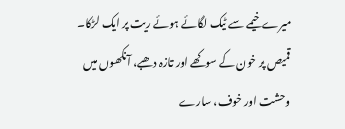میرے خیمے سے ٹیک لگائے ہوئے ریت پر ایک لڑکا۔ قمیص پر خون کے سوکھے اور تازہ دھبے، آنکھوں میں وحشت اور خوف، سارے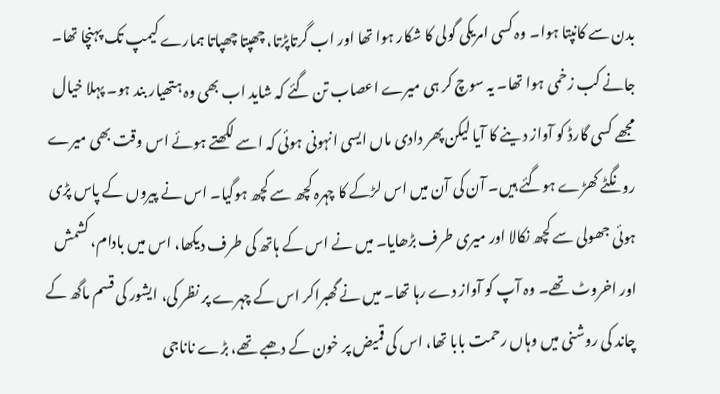بدن سے کانپتا ہوا۔ وہ کسی امریکی گولی کا شکار ہوا تھا اور اب گرتاپڑتا، چھپتا چھپاتا ہمارے کیمپ تک پہنچا تھا۔ جانے کب زخمی ہوا تھا۔ یہ سوچ کر ہی میرے اعصاب تن گئے کہ شاید اب بھی وہ ہتھیار بند ہو۔ پہلا خیال مجھے کسی گارڈ کو آواز د ینے کا آیا لیکن پھر دادی ماں ایسی انہونی ہوئی کہ اسے لکھتے ہوئے اس وقت بھی میرے رونگٹے کھڑے ہوگئے ہیں۔ آن کی آن میں اس لڑکے کا چہرہ کچھ سے کچھ ہوگیا۔ اس نے پیروں کے پاس پڑی ہوئی جھولی سے کچھ نکالا اور میری طرف بڑھایا۔ میں نے اس کے ہاتھ کی طرف دیکھا، اس میں بادام، کشمش اور اخروٹ تھے۔ وہ آپ کو آواز دے رہا تھا۔ میں نے گھبراکر اس کے چہرے پر نظر کی، ایشور کی قسم ماگھ کے چاند کی روشنی میں وہاں رحمت بابا تھا، اس کی قمیض پر خون کے دھبے تھے، بڑے ناناجی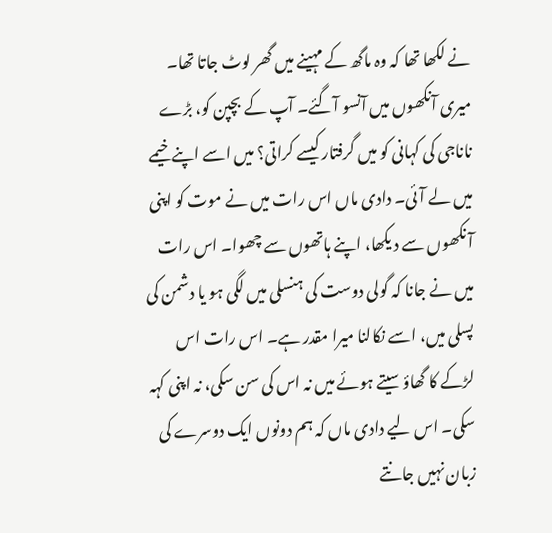نے لکھا تھا کہ وہ ماگھ کے مہینے میں گھر لوٹ جاتا تھا۔
میری آنکھوں میں آنسو آگئے۔ آپ کے بچپن کو، بڑے ناناجی کی کہانی کو میں گرفتار کیسے کراتی؟ میں اسے اپنے خیمے میں لے آئی۔ دادی ماں اس رات میں نے موت کو اپنی آ نکھوں سے د یکھا، اپنے ہاتھوں سے چھوا۔ اس رات میں نے جانا کہ گولی دوست کی ہنسلی میں لگی ہو یا دشمن کی پسلی میں، اسے نکالنا میرا مقدر ہے۔ اس رات اس لڑکے کا گھاؤ سیتے ہوئے میں نہ اس کی سن سکی، نہ اپنی کہہ سکی۔ اس لیے دادی ماں کہ ہم دونوں ایک دوسرے کی زبان نہیں جانتے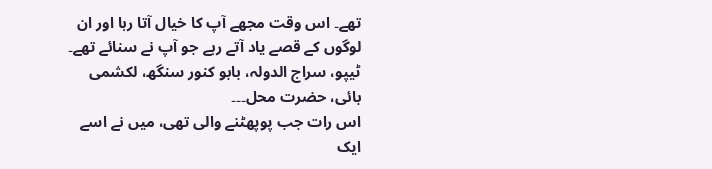تھے۔ اس وقت مجھے آپ کا خیال آتا رہا اور ان لوگوں کے قصے یاد آتے رہے جو آپ نے سنائے تھے۔ ٹیپو، سراج الدولہ، بابو کنور سنگھ، لکشمی بائی، حضرت محل۔۔۔
اس رات جب پوپھٹنے والی تھی، میں نے اسے ایک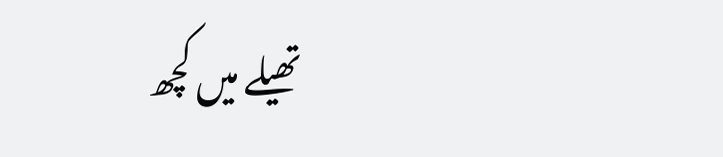تھیلے میں کچھ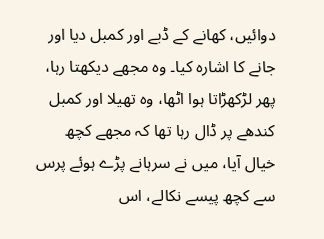دوائیں، کھانے کے ڈبے اور کمبل دیا اور جانے کا اشارہ کیا۔ وہ مجھے دیکھتا رہا، پھر لڑکھڑاتا ہوا اٹھا، وہ تھیلا اور کمبل کندھے پر ڈال رہا تھا کہ مجھے کچھ خیال آیا، میں نے سرہانے پڑے ہوئے پرس سے کچھ پیسے نکالے، اس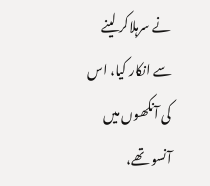نے سرہلاکر لینے سے انکار کیا، اس کی آنکھوں میں آنسو تھے،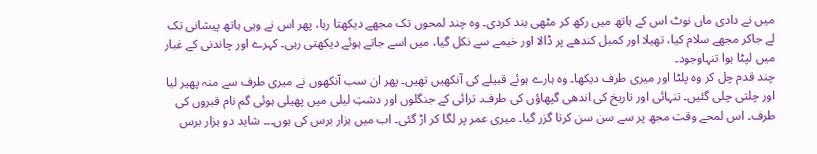میں نے دادی ماں نوٹ اس کے ہاتھ میں رکھ کر مٹھی بند کردی۔ وہ چند لمحوں تک مجھے دیکھتا رہا، پھر اس نے وہی ہاتھ پیشانی تک لے جاکر مجھے سلام کیا، تھیلا اور کمبل کندھے پر ڈالا اور خیمے سے نکل گیا، میں اسے جاتے ہوئے دیکھتی رہی۔ کہرے اور چاندنی کے غبار میں لپٹا ہوا تنہاوجود۔
چند قدم چل کر وہ پلٹا اور میری طرف دیکھا۔ وہ ہارے ہوئے قبیلے کی آنکھیں تھیں۔ پھر ان سب آنکھوں نے میری طرف سے منہ پھیر لیا اور چلتی چلی گئیں۔ تنہائی اور تاریخ کی اندھی گپھاؤں کی طرف۔ ترائی کے جنگلوں اور دشتِ لیلی میں پھیلی ہوئی گم نام قبروں کی طرف۔ اس لمحے وقت مجھ پر سے سن سن کرتا گزر گیا۔ میری عمر پر لگا کر اڑ گئی۔ اب میں ہزار برس کی ہوں۔۔۔ شاید دو ہزار برس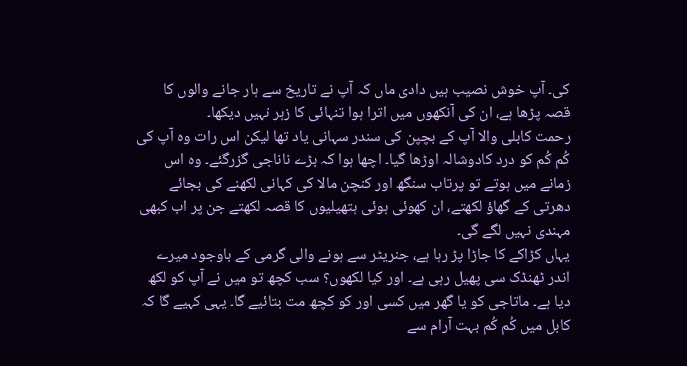کی۔ آپ خوش نصیب ہیں دادی ماں کہ آپ نے تاریخ سے ہار جانے والوں کا قصہ پڑھا ہے، ان کی آنکھوں میں اترا ہوا تنہائی کا زہر نہیں دیکھا۔
رحمت کابلی والا آپ کے بچپن کی سندر سہانی یاد تھا لیکن اس رات وہ آپ کی کُم کُم کو درد کادوشالہ اوڑھا گیا۔ اچھا ہوا کہ بڑے ناناجی گزرگئے۔ وہ اس زمانے میں ہوتے تو پرتاب سنگھ اور کنچن مالا کی کہانی لکھنے کی بجائے دھرتی کے گھاؤ لکھتے، ان کھوئی ہوئی ہتھیلیوں کا قصہ لکھتے جن پر اب کبھی مہندی نہیں لگے گی۔
یہاں کڑاکے کا جاڑا پڑ رہا ہے، جنریٹر سے ہونے والی گرمی کے باوجود میرے اندر ٹھنڈک سی پھیل رہی ہے۔ اور کیا لکھوں؟ سب کچھ تو میں نے آپ کو لکھ دیا ہے۔ ماتاجی کو یا گھر میں کسی اور کو کچھ مت بتائیے گا۔ یہی کہیے گا کہ کابل میں کُم کُم بہت آرام سے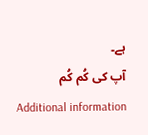ہے۔
آپ کی کُم کُم
Additional information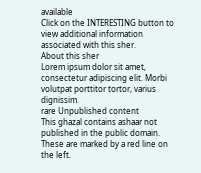available
Click on the INTERESTING button to view additional information associated with this sher.
About this sher
Lorem ipsum dolor sit amet, consectetur adipiscing elit. Morbi volutpat porttitor tortor, varius dignissim.
rare Unpublished content
This ghazal contains ashaar not published in the public domain. These are marked by a red line on the left.